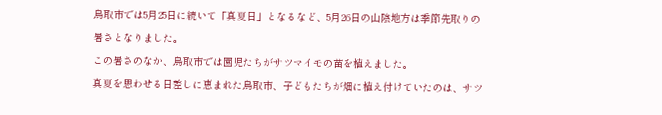鳥取市では5月25日に続いて「真夏日」となるなど、5月26日の山陰地方は季節先取りの暑さとなりました。
この暑さのなか、鳥取市では園児たちがサツマイモの苗を植えました。
真夏を思わせる日差しに恵まれた鳥取市、子どもたちが畑に植え付けていたのは、サツ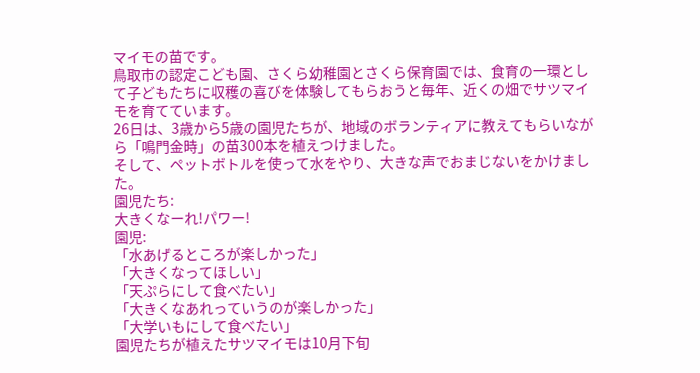マイモの苗です。
鳥取市の認定こども園、さくら幼稚園とさくら保育園では、食育の一環として子どもたちに収穫の喜びを体験してもらおうと毎年、近くの畑でサツマイモを育てています。
26日は、3歳から5歳の園児たちが、地域のボランティアに教えてもらいながら「鳴門金時」の苗300本を植えつけました。
そして、ペットボトルを使って水をやり、大きな声でおまじないをかけました。
園児たち:
大きくなーれ!パワー!
園児:
「水あげるところが楽しかった」
「大きくなってほしい」
「天ぷらにして食べたい」
「大きくなあれっていうのが楽しかった」
「大学いもにして食べたい」
園児たちが植えたサツマイモは10月下旬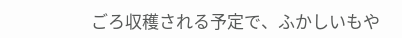ごろ収穫される予定で、ふかしいもや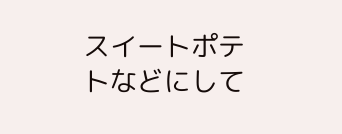スイートポテトなどにして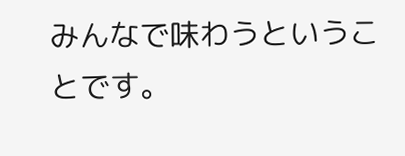みんなで味わうということです。